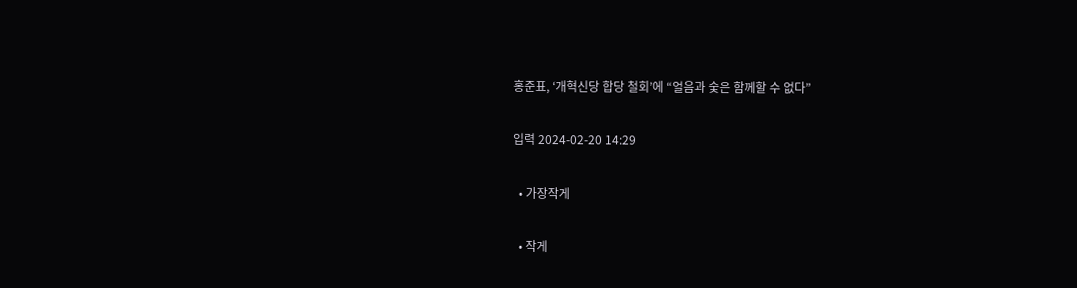홍준표, ‘개혁신당 합당 철회’에 “얼음과 숯은 함께할 수 없다”

입력 2024-02-20 14:29

  • 가장작게

  • 작게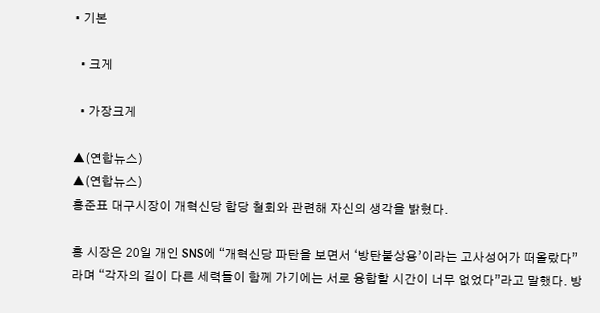• 기본

  • 크게

  • 가장크게

▲(연합뉴스)
▲(연합뉴스)
홍준표 대구시장이 개혁신당 합당 철회와 관련해 자신의 생각을 밝혔다.

홍 시장은 20일 개인 SNS에 “개혁신당 파탄을 보면서 ‘방탄불상용’이라는 고사성어가 떠올랐다”라며 “각자의 길이 다른 세력들이 함께 가기에는 서로 융합할 시간이 너무 없었다”라고 말했다. 방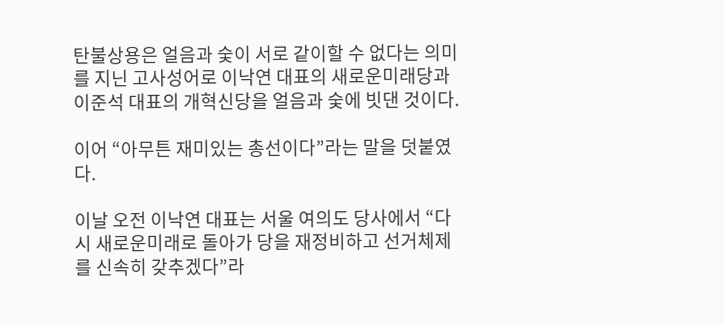탄불상용은 얼음과 숯이 서로 같이할 수 없다는 의미를 지닌 고사성어로 이낙연 대표의 새로운미래당과 이준석 대표의 개혁신당을 얼음과 숯에 빗댄 것이다.

이어 “아무튼 재미있는 총선이다”라는 말을 덧붙였다.

이날 오전 이낙연 대표는 서울 여의도 당사에서 “다시 새로운미래로 돌아가 당을 재정비하고 선거체제를 신속히 갖추겠다”라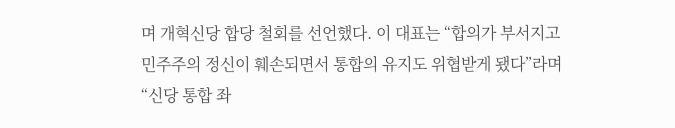며 개혁신당 합당 철회를 선언했다. 이 대표는 “합의가 부서지고 민주주의 정신이 훼손되면서 통합의 유지도 위협받게 됐다”라며 “신당 통합 좌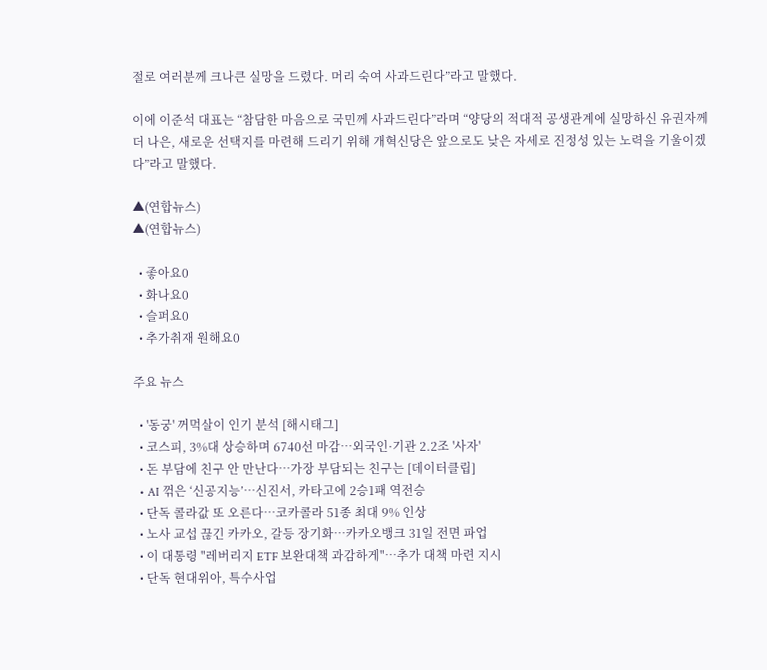절로 여러분께 크나큰 실망을 드렸다. 머리 숙여 사과드린다”라고 말했다.

이에 이준석 대표는 “참담한 마음으로 국민께 사과드린다”라며 “양당의 적대적 공생관계에 실망하신 유권자께 더 나은, 새로운 선택지를 마련해 드리기 위해 개혁신당은 앞으로도 낮은 자세로 진정성 있는 노력을 기울이겠다”라고 말했다.

▲(연합뉴스)
▲(연합뉴스)

  • 좋아요0
  • 화나요0
  • 슬퍼요0
  • 추가취재 원해요0

주요 뉴스

  • '동궁' 꺼먹살이 인기 분석 [해시태그]
  • 코스피, 3%대 상승하며 6740선 마감…외국인·기관 2.2조 '사자'
  • 돈 부담에 친구 안 만난다…가장 부담되는 친구는 [데이터클립]
  • AI 꺾은 ‘신공지능’…신진서, 카타고에 2승1패 역전승
  • 단독 콜라값 또 오른다…코카콜라 51종 최대 9% 인상
  • 노사 교섭 끊긴 카카오, 갈등 장기화⋯카카오뱅크 31일 전면 파업
  • 이 대통령 "레버리지 ETF 보완대책 과감하게"…추가 대책 마련 지시
  • 단독 현대위아, 특수사업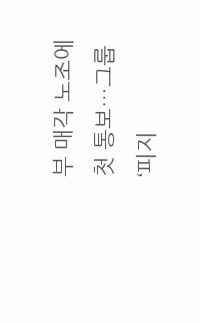부 매각 노조에 첫 통보…그룹 ‘피지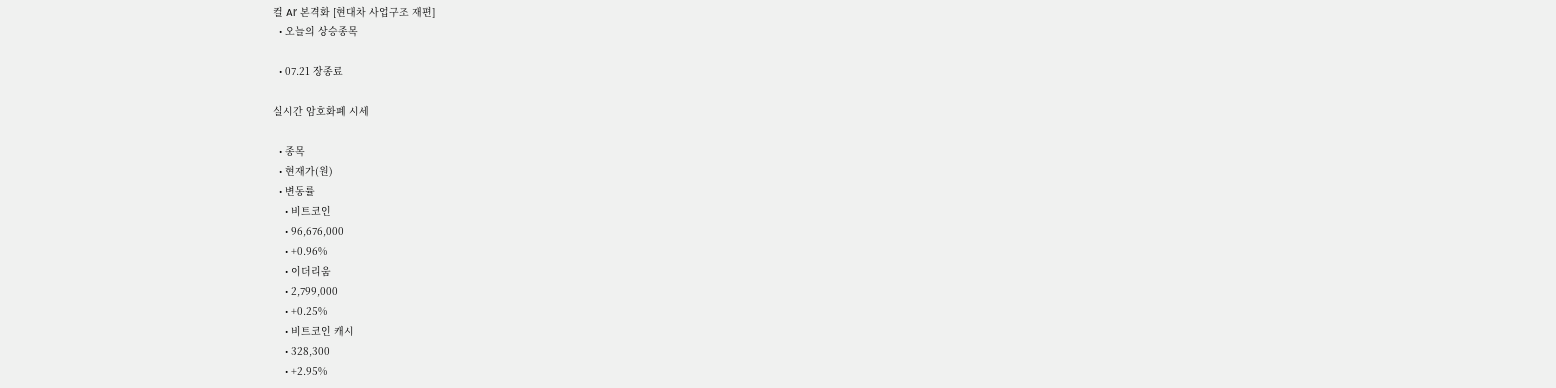컬 AI’ 본격화 [현대차 사업구조 재편]
  • 오늘의 상승종목

  • 07.21 장종료

실시간 암호화폐 시세

  • 종목
  • 현재가(원)
  • 변동률
    • 비트코인
    • 96,676,000
    • +0.96%
    • 이더리움
    • 2,799,000
    • +0.25%
    • 비트코인 캐시
    • 328,300
    • +2.95%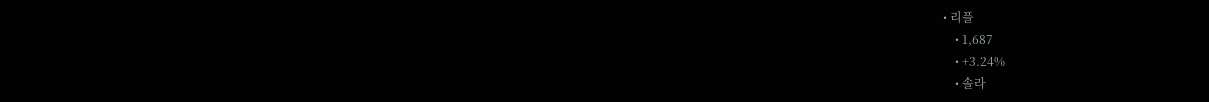• 리플
    • 1,687
    • +3.24%
    • 솔라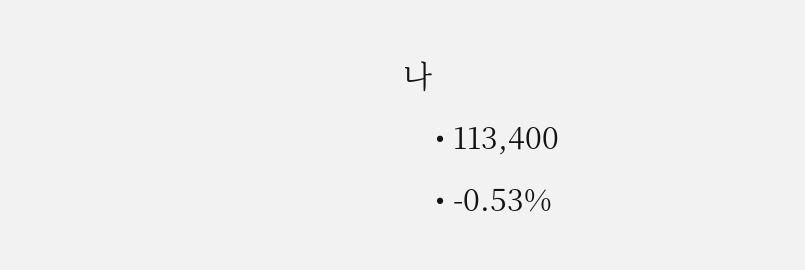나
    • 113,400
    • -0.53%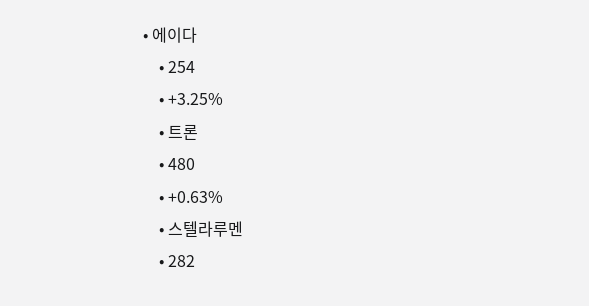• 에이다
    • 254
    • +3.25%
    • 트론
    • 480
    • +0.63%
    • 스텔라루멘
    • 282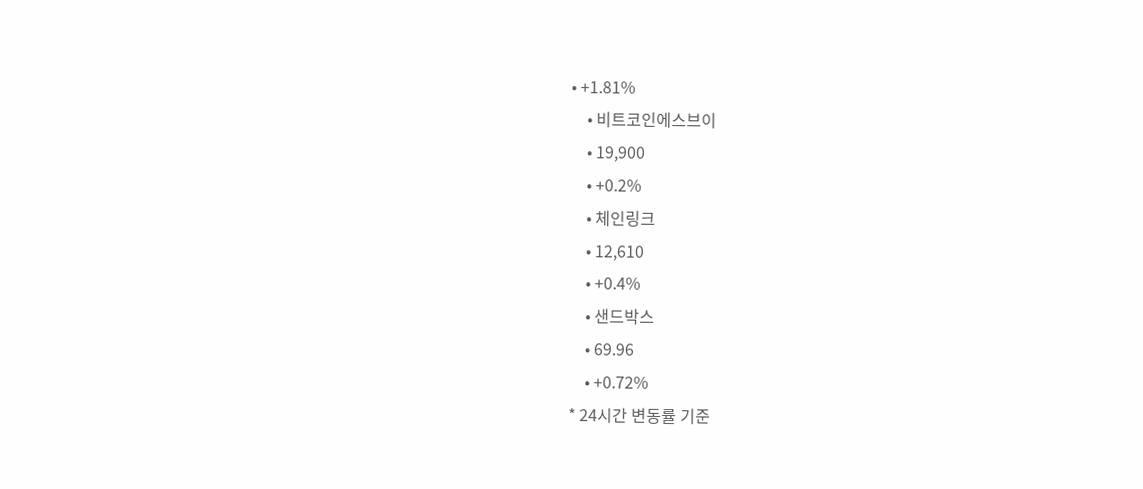• +1.81%
    • 비트코인에스브이
    • 19,900
    • +0.2%
    • 체인링크
    • 12,610
    • +0.4%
    • 샌드박스
    • 69.96
    • +0.72%
* 24시간 변동률 기준